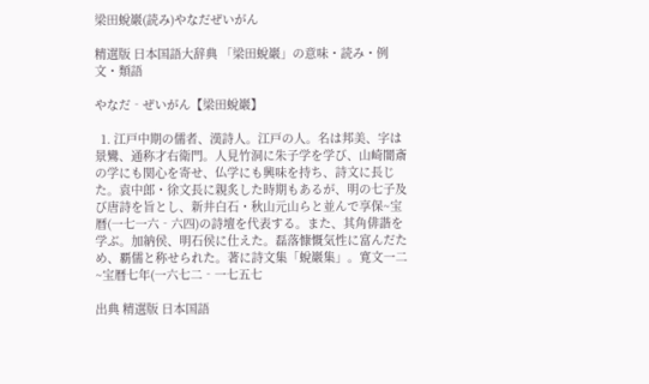梁田蛻巖(読み)やなだぜいがん

精選版 日本国語大辞典 「梁田蛻巖」の意味・読み・例文・類語

やなだ‐ぜいがん【梁田蛻巖】

  1. 江戸中期の儒者、漢詩人。江戸の人。名は邦美、字は景鸞、通称才右衛門。人見竹洞に朱子学を学び、山崎闇斎の学にも関心を寄せ、仏学にも興味を持ち、詩文に長じた。袁中郎・徐文長に親炙した時期もあるが、明の七子及び唐詩を旨とし、新井白石・秋山元山らと並んで享保~宝暦(一七一六‐六四)の詩壇を代表する。また、其角俳諧を学ぶ。加納侯、明石侯に仕えた。磊落慷慨気性に富んだため、覇儒と称せられた。著に詩文集「蛻巖集」。寛文一二~宝暦七年(一六七二‐一七五七

出典 精選版 日本国語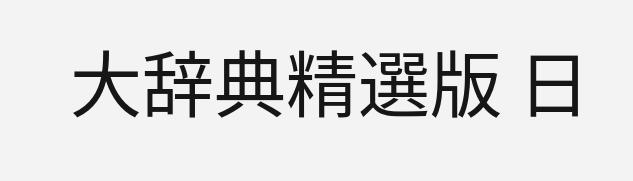大辞典精選版 日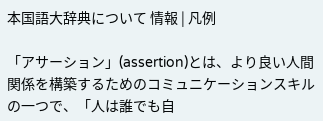本国語大辞典について 情報 | 凡例

「アサーション」(assertion)とは、より良い人間関係を構築するためのコミュニケーションスキルの一つで、「人は誰でも自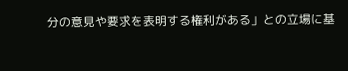分の意見や要求を表明する権利がある」との立場に基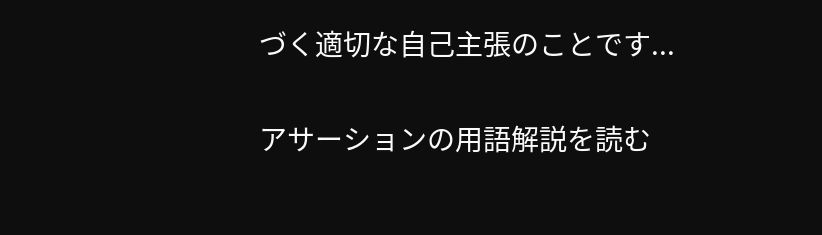づく適切な自己主張のことです...

アサーションの用語解説を読む